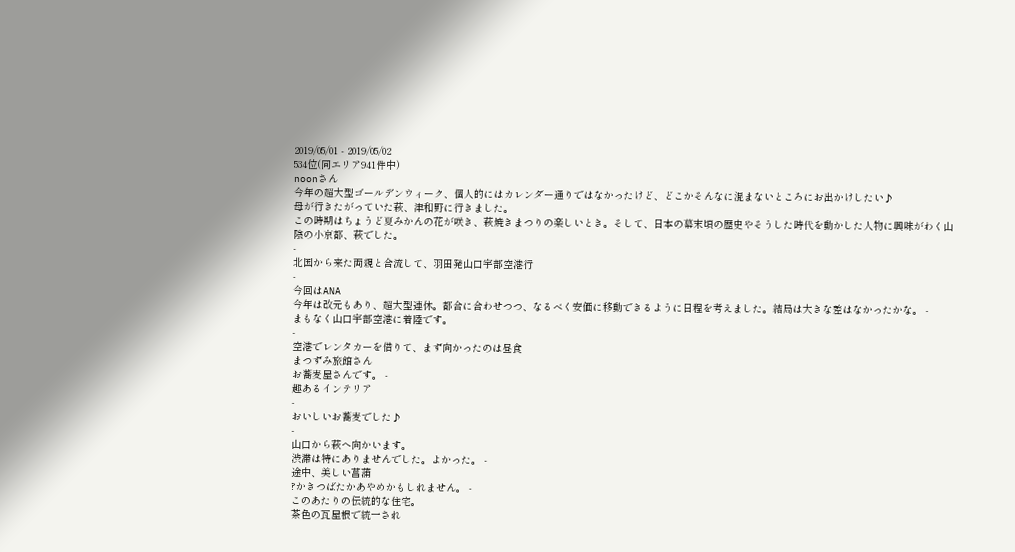2019/05/01 - 2019/05/02
534位(同エリア941件中)
noonさん
今年の超大型ゴールデンウィーク、個人的にはカレンダー通りではなかったけど、どこかそんなに混まないところにお出かけしたい♪
母が行きたがっていた萩、津和野に行きました。
この時期はちょうど夏みかんの花が咲き、萩焼きまつりの楽しいとき。そして、日本の幕末頃の歴史やそうした時代を動かした人物に興味がわく山陰の小京都、萩でした。
-
北国から来た両親と合流して、羽田発山口宇部空港行
-
今回はANA
今年は改元もあり、超大型連休。都合に合わせつつ、なるべく安価に移動できるように日程を考えました。結局は大きな差はなかったかな。 -
まもなく山口宇部空港に着陸です。
-
空港でレンタカーを借りて、まず向かったのは昼食
まつずみ旅館さん
お蕎麦屋さんです。 -
趣あるインテリア
-
おいしいお蕎麦でした♪
-
山口から萩へ向かいます。
渋滞は特にありませんでした。よかった。 -
途中、美しい菖蒲
?かきつばたかあやめかもしれません。 -
このあたりの伝統的な住宅。
茶色の瓦屋根で統一され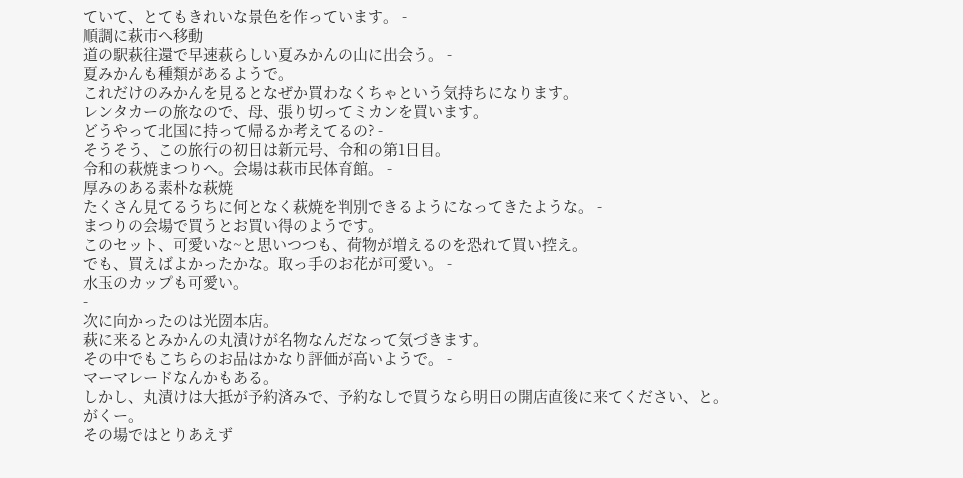ていて、とてもきれいな景色を作っています。 -
順調に萩市へ移動
道の駅萩往還で早速萩らしい夏みかんの山に出会う。 -
夏みかんも種類があるようで。
これだけのみかんを見るとなぜか買わなくちゃという気持ちになります。
レンタカーの旅なので、母、張り切ってミカンを買います。
どうやって北国に持って帰るか考えてるの? -
そうそう、この旅行の初日は新元号、令和の第1日目。
令和の萩焼まつりへ。会場は萩市民体育館。 -
厚みのある素朴な萩焼
たくさん見てるうちに何となく萩焼を判別できるようになってきたような。 -
まつりの会場で買うとお買い得のようです。
このセット、可愛いな~と思いつつも、荷物が増えるのを恐れて買い控え。
でも、買えばよかったかな。取っ手のお花が可愛い。 -
水玉のカップも可愛い。
-
次に向かったのは光圀本店。
萩に来るとみかんの丸漬けが名物なんだなって気づきます。
その中でもこちらのお品はかなり評価が高いようで。 -
マーマレードなんかもある。
しかし、丸漬けは大抵が予約済みで、予約なしで買うなら明日の開店直後に来てください、と。
がくー。
その場ではとりあえず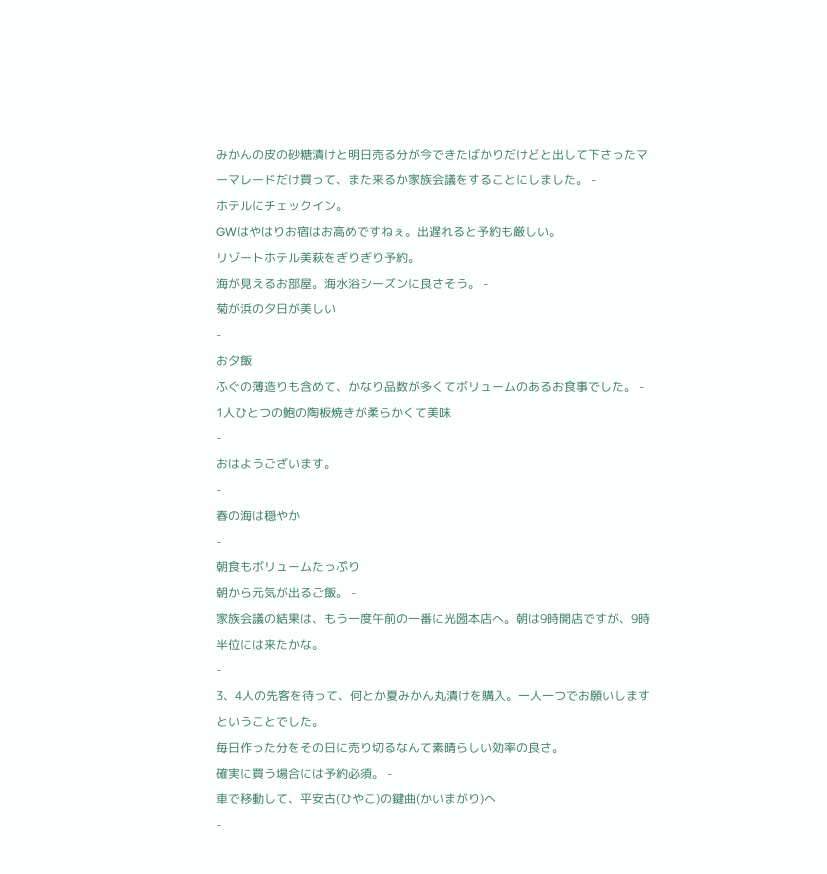みかんの皮の砂糖漬けと明日売る分が今できたばかりだけどと出して下さったマーマレードだけ買って、また来るか家族会議をすることにしました。 -
ホテルにチェックイン。
GWはやはりお宿はお高めですねぇ。出遅れると予約も厳しい。
リゾートホテル美萩をぎりぎり予約。
海が見えるお部屋。海水浴シーズンに良さそう。 -
菊が浜の夕日が美しい
-
お夕飯
ふぐの薄造りも含めて、かなり品数が多くてボリュームのあるお食事でした。 -
1人ひとつの鮑の陶板焼きが柔らかくて美味
-
おはようございます。
-
春の海は穏やか
-
朝食もボリュームたっぷり
朝から元気が出るご飯。 -
家族会議の結果は、もう一度午前の一番に光圀本店へ。朝は9時開店ですが、9時半位には来たかな。
-
3、4人の先客を待って、何とか夏みかん丸漬けを購入。一人一つでお願いしますということでした。
毎日作った分をその日に売り切るなんて素晴らしい効率の良さ。
確実に買う場合には予約必須。 -
車で移動して、平安古(ひやこ)の鍵曲(かいまがり)へ
-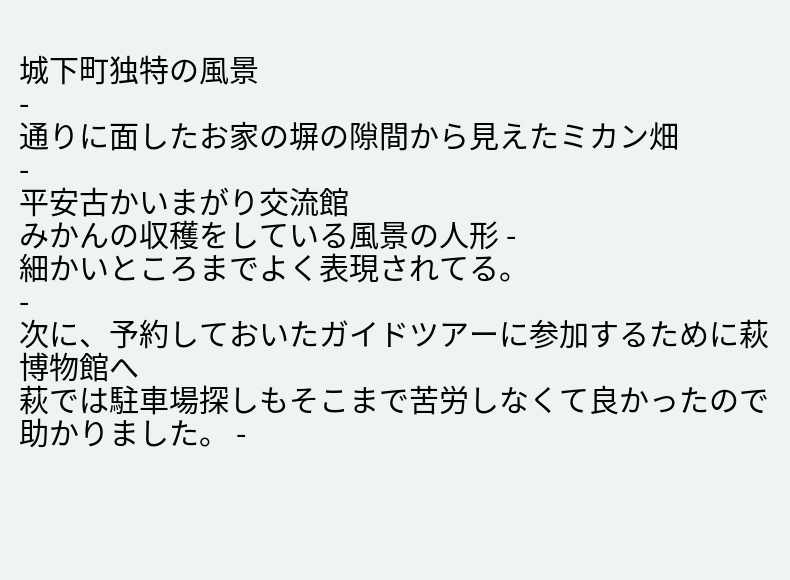城下町独特の風景
-
通りに面したお家の塀の隙間から見えたミカン畑
-
平安古かいまがり交流館
みかんの収穫をしている風景の人形 -
細かいところまでよく表現されてる。
-
次に、予約しておいたガイドツアーに参加するために萩博物館へ
萩では駐車場探しもそこまで苦労しなくて良かったので助かりました。 -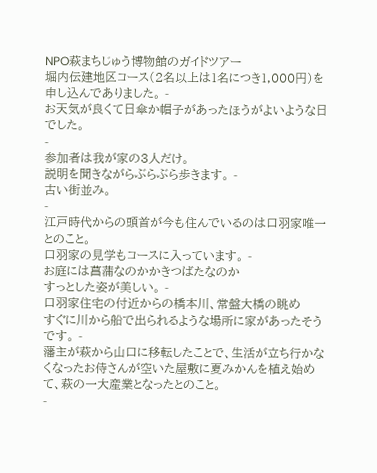NPO萩まちじゅう博物館のガイドツアー
堀内伝建地区コース(2名以上は1名につき1,000円)を申し込んでありました。 -
お天気が良くて日傘か帽子があったほうがよいような日でした。
-
参加者は我が家の3人だけ。
説明を聞きながらぶらぶら歩きます。 -
古い街並み。
-
江戸時代からの頭首が今も住んでいるのは口羽家唯一とのこと。
口羽家の見学もコースに入っています。 -
お庭には菖蒲なのかかきつばたなのか
すっとした姿が美しい。 -
口羽家住宅の付近からの橋本川、常盤大橋の眺め
すぐに川から船で出られるような場所に家があったそうです。 -
藩主が萩から山口に移転したことで、生活が立ち行かなくなったお侍さんが空いた屋敷に夏みかんを植え始めて、萩の一大産業となったとのこと。
-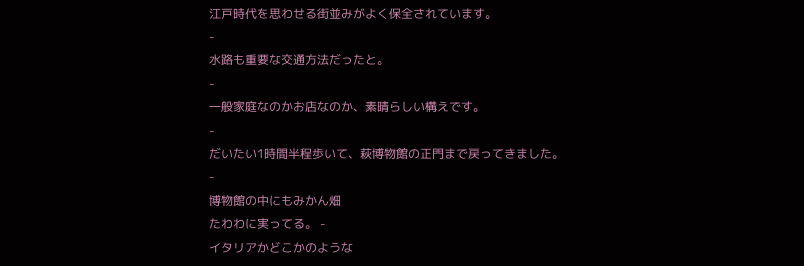江戸時代を思わせる街並みがよく保全されています。
-
水路も重要な交通方法だったと。
-
一般家庭なのかお店なのか、素晴らしい構えです。
-
だいたい1時間半程歩いて、萩博物館の正門まで戻ってきました。
-
博物館の中にもみかん畑
たわわに実ってる。 -
イタリアかどこかのような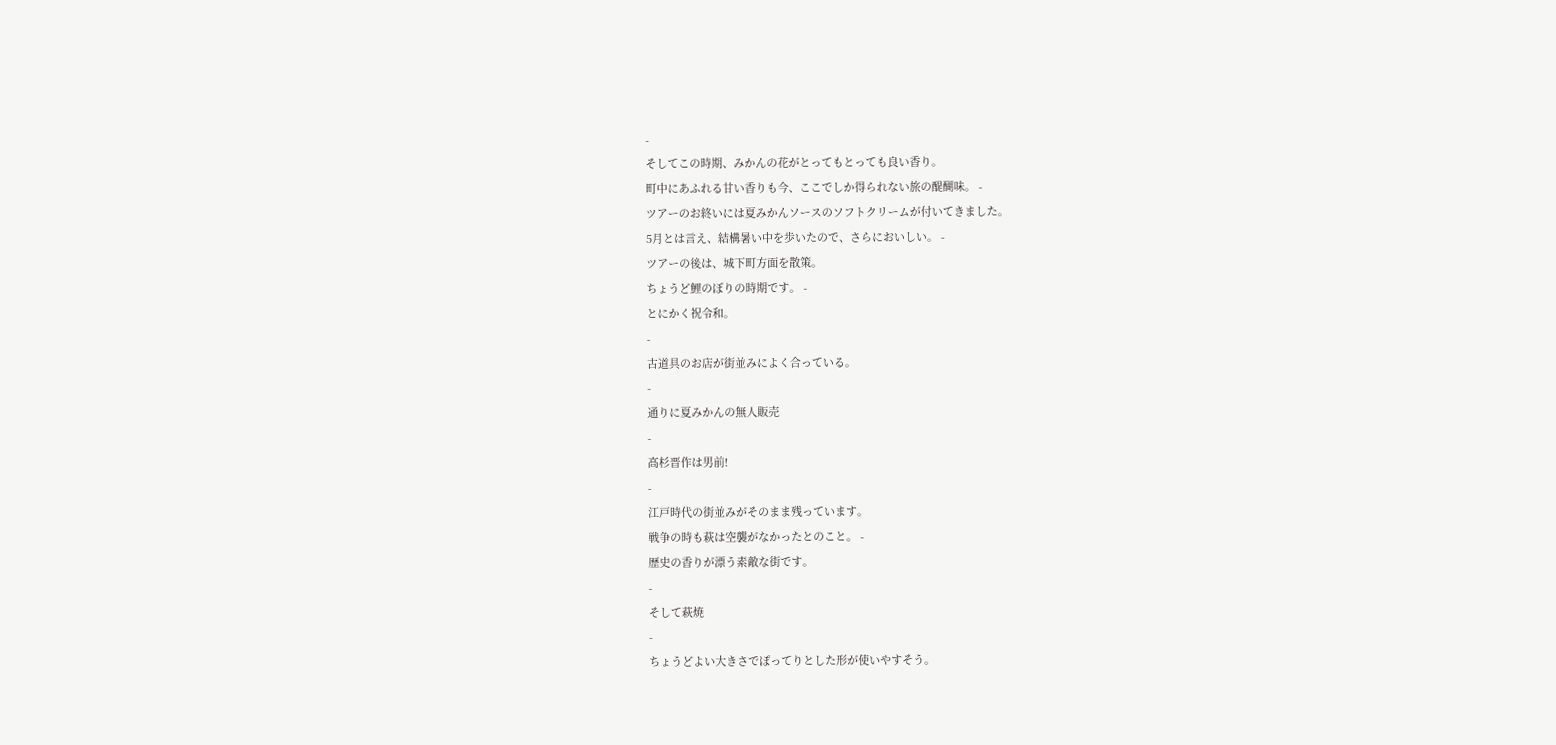-
そしてこの時期、みかんの花がとってもとっても良い香り。
町中にあふれる甘い香りも今、ここでしか得られない旅の醍醐味。 -
ツアーのお終いには夏みかんソースのソフトクリームが付いてきました。
5月とは言え、結構暑い中を歩いたので、さらにおいしい。 -
ツアーの後は、城下町方面を散策。
ちょうど鯉のぼりの時期です。 -
とにかく祝令和。
-
古道具のお店が街並みによく合っている。
-
通りに夏みかんの無人販売
-
高杉晋作は男前!
-
江戸時代の街並みがそのまま残っています。
戦争の時も萩は空襲がなかったとのこと。 -
歴史の香りが漂う素敵な街です。
-
そして萩焼
-
ちょうどよい大きさでぽってりとした形が使いやすそう。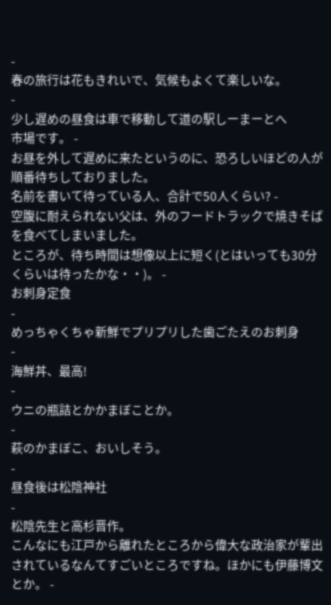-
春の旅行は花もきれいで、気候もよくて楽しいな。
-
少し遅めの昼食は車で移動して道の駅しーまーとへ
市場です。 -
お昼を外して遅めに来たというのに、恐ろしいほどの人が順番待ちしておりました。
名前を書いて待っている人、合計で50人くらい? -
空腹に耐えられない父は、外のフードトラックで焼きそばを食べてしまいました。
ところが、待ち時間は想像以上に短く(とはいっても30分くらいは待ったかな・・)。 -
お刺身定食
-
めっちゃくちゃ新鮮でプリプリした歯ごたえのお刺身
-
海鮮丼、最高!
-
ウニの瓶詰とかかまぼことか。
-
萩のかまぼこ、おいしそう。
-
昼食後は松陰神社
-
松陰先生と高杉晋作。
こんなにも江戸から離れたところから偉大な政治家が輩出されているなんてすごいところですね。ほかにも伊藤博文とか。 -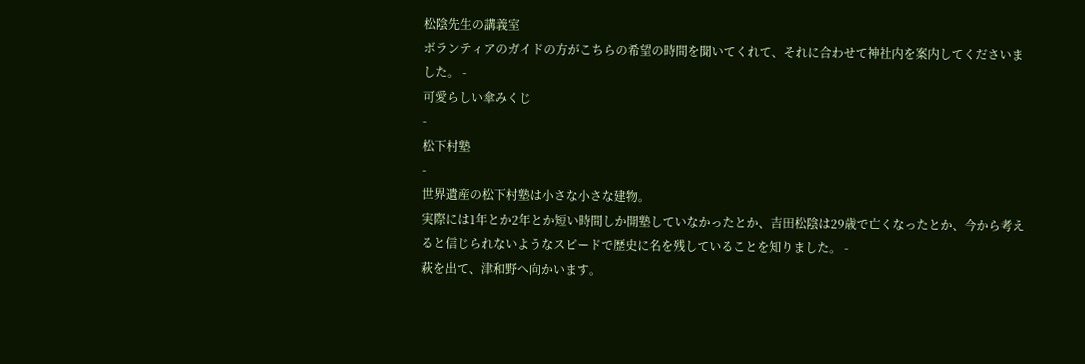松陰先生の講義室
ボランティアのガイドの方がこちらの希望の時間を聞いてくれて、それに合わせて神社内を案内してくださいました。 -
可愛らしい傘みくじ
-
松下村塾
-
世界遺産の松下村塾は小さな小さな建物。
実際には1年とか2年とか短い時間しか開塾していなかったとか、吉田松陰は29歳で亡くなったとか、今から考えると信じられないようなスピードで歴史に名を残していることを知りました。 -
萩を出て、津和野へ向かいます。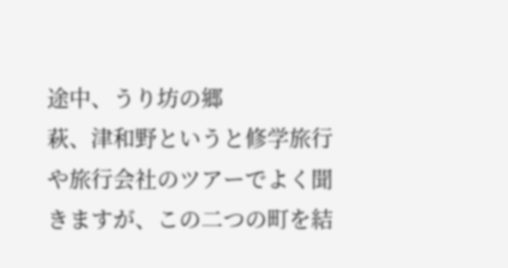途中、うり坊の郷
萩、津和野というと修学旅行や旅行会社のツアーでよく聞きますが、この二つの町を結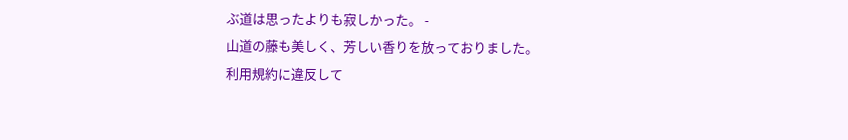ぶ道は思ったよりも寂しかった。 -
山道の藤も美しく、芳しい香りを放っておりました。
利用規約に違反して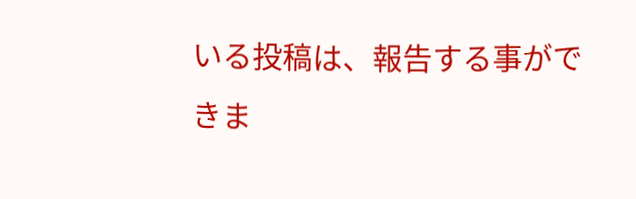いる投稿は、報告する事ができま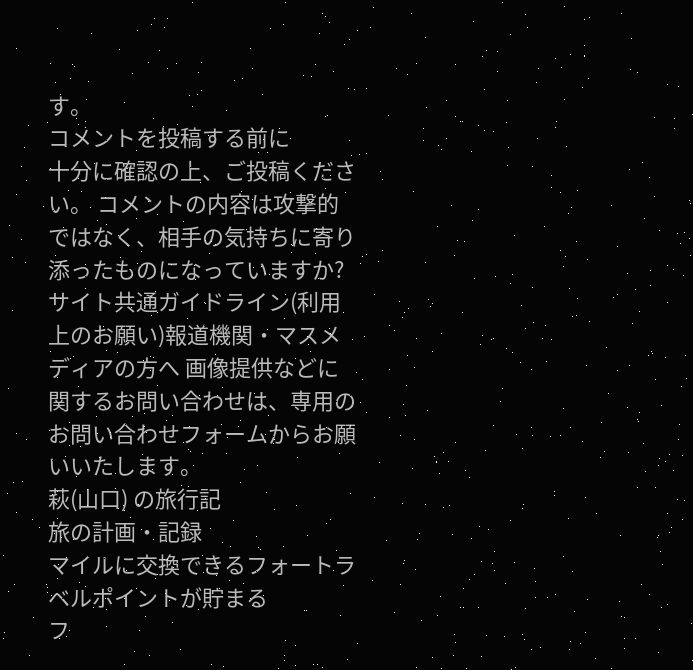す。
コメントを投稿する前に
十分に確認の上、ご投稿ください。 コメントの内容は攻撃的ではなく、相手の気持ちに寄り添ったものになっていますか?
サイト共通ガイドライン(利用上のお願い)報道機関・マスメディアの方へ 画像提供などに関するお問い合わせは、専用のお問い合わせフォームからお願いいたします。
萩(山口) の旅行記
旅の計画・記録
マイルに交換できるフォートラベルポイントが貯まる
フ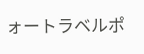ォートラベルポ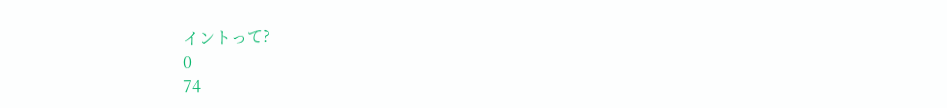イントって?
0
74